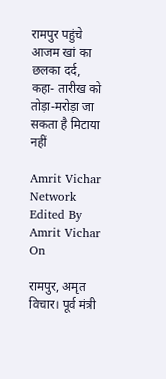रामपुर पहुंचे आजम खां का छलका दर्द, कहा- तारीख को तोड़ा-मरोड़ा जा सकता है मिटाया नहीं

Amrit Vichar Network
Edited By Amrit Vichar
On

रामपुर, अमृत विचार। पूर्व मंत्री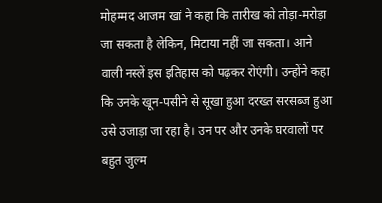मोहम्मद आजम खां ने कहा कि तारीख को तोड़ा-मरोड़ा जा सकता है लेकिन, मिटाया नहीं जा सकता। आने वाली नस्लें इस इतिहास को पढ़कर रोएंगी। उन्होंने कहा कि उनके खून-पसीने से सूखा हुआ दरख्त सरसब्ज हुआ उसे उजाड़ा जा रहा है। उन पर और उनके घरवालों पर बहुत जुल्म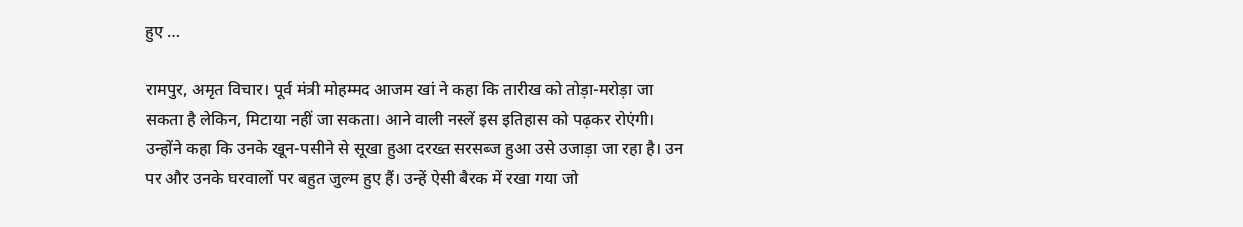हुए …

रामपुर, अमृत विचार। पूर्व मंत्री मोहम्मद आजम खां ने कहा कि तारीख को तोड़ा-मरोड़ा जा सकता है लेकिन, मिटाया नहीं जा सकता। आने वाली नस्लें इस इतिहास को पढ़कर रोएंगी। उन्होंने कहा कि उनके खून-पसीने से सूखा हुआ दरख्त सरसब्ज हुआ उसे उजाड़ा जा रहा है। उन पर और उनके घरवालों पर बहुत जुल्म हुए हैं। उन्हें ऐसी बैरक में रखा गया जो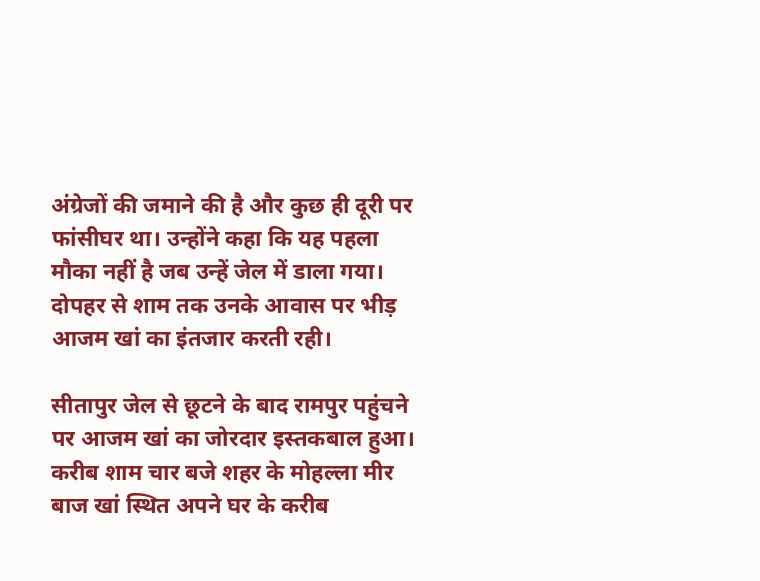अंग्रेजों की जमाने की है और कुछ ही दूरी पर फांसीघर था। उन्होंने कहा कि यह पहला मौका नहीं है जब उन्हें जेल में डाला गया। दोपहर से शाम तक उनके आवास पर भीड़ आजम खां का इंतजार करती रही।

सीतापुर जेल से छूटने के बाद रामपुर पहुंचने पर आजम खां का जोरदार इस्तकबाल हुआ। करीब शाम चार बजे शहर के मोहल्ला मीर बाज खां स्थित अपने घर के करीब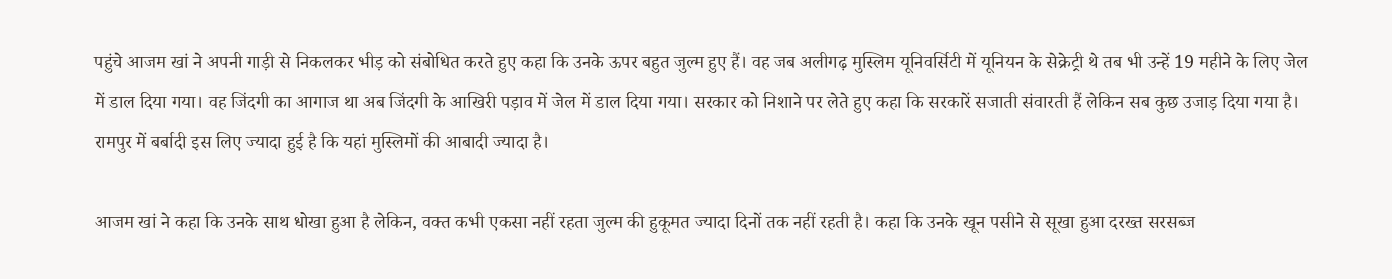पहुंचे आजम खां ने अपनी गाड़ी से निकलकर भीड़ को संबोधित करते हुए कहा कि उनके ऊपर बहुत जुल्म हुए हैं। वह जब अलीगढ़ मुस्लिम यूनिवर्सिटी में यूनियन के सेक्रेट्री थे तब भी उन्हें 19 महीने के लिए जेल में डाल दिया गया। वह जिंदगी का आगाज था अब जिंदगी के आखिरी पड़ाव में जेल में डाल दिया गया। सरकार को निशाने पर लेते हुए कहा कि सरकारें सजाती संवारती हैं लेकिन सब कुछ उजाड़ दिया गया है। रामपुर में बर्बादी इस लिए ज्यादा हुई है कि यहां मुस्लिमों की आबादी ज्यादा है।

आजम खां ने कहा कि उनके साथ धोखा हुआ है लेकिन, वक्त कभी एकसा नहीं रहता जुल्म की हुकूमत ज्यादा दिनों तक नहीं रहती है। कहा कि उनके खून पसीने से सूखा हुआ दरख्त सरसब्ज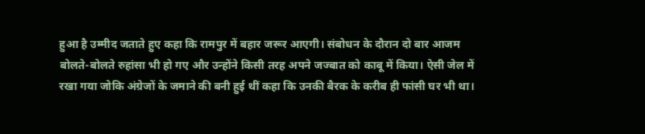हुआ है उम्मीद जताते हुए कहा कि रामपुर में बहार जरूर आएगी। संबोधन के दौरान दो बार आजम बोलते-बोलते रुहांसा भी हो गए और उन्होंने किसी तरह अपने जज्बात को काबू में किया। ऐसी जेल में रखा गया जोकि अंग्रेजों के जमाने की बनी हुई थीं कहा कि उनकी बैरक के करीब ही फांसी घर भी था।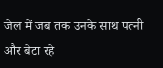जेल में जब तक उनके साथ पत्नी और बेटा रहे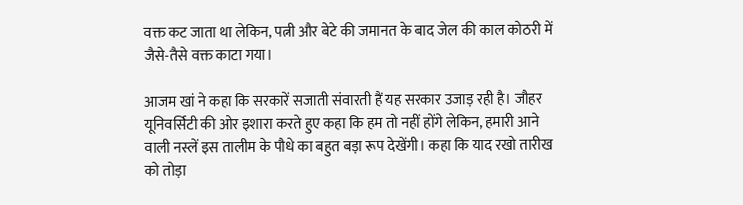वक्त कट जाता था लेकिन, पत्नी और बेटे की जमानत के बाद जेल की काल कोठरी में जैसे-तैसे वक्त काटा गया।

आजम खां ने कहा कि सरकारें सजाती संवारती हैं यह सरकार उजाड़ रही है। जौहर यूनिवर्सिटी की ओर इशारा करते हुए कहा कि हम तो नहीं होंगे लेकिन, हमारी आने वाली नस्लें इस तालीम के पौधे का बहुत बड़ा रूप देखेंगी। कहा कि याद रखो तारीख को तोड़ा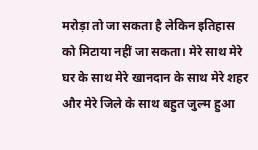मरोड़ा तो जा सकता है लेकिन इतिहास को मिटाया नहीं जा सकता। मेरे साथ मेरे घर के साथ मेरे खानदान के साथ मेरे शहर और मेरे जिले के साथ बहुत जुल्म हुआ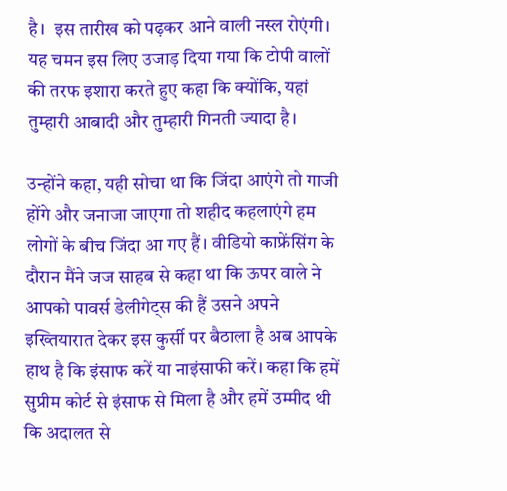है।  इस तारीख को पढ़कर आने वाली नस्ल रोएंगी। यह चमन इस लिए उजाड़ दिया गया कि टोपी वालों की तरफ इशारा करते हुए कहा कि क्योंकि, यहां तुम्हारी आबादी और तुम्हारी गिनती ज्यादा है।

उन्होंने कहा, यही सोचा था कि जिंदा आएंगे तो गाजी होंगे और जनाजा जाएगा तो शहीद कहलाएंगे हम लोगों के बीच जिंदा आ गए हैं। वीडियो काफ्रेंसिंग के दौरान मैंने जज साहब से कहा था कि ऊपर वाले ने आपको पावर्स डेलीगेट्स की हैं उसने अपने इख्तियारात देकर इस कुर्सी पर बैठाला है अब आपके हाथ है कि इंसाफ करें या नाइंसाफी करें। कहा कि हमें सुप्रीम कोर्ट से इंसाफ से मिला है और हमें उम्मीद थी कि अदालत से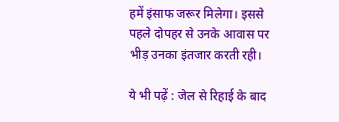हमें इंसाफ जरूर मिलेगा। इससे पहले दोपहर से उनके आवास पर भीड़ उनका इंतजार करती रही।

ये भी पढ़ें : जेल से रिहाई के बाद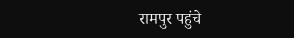रामपुर पहुंचे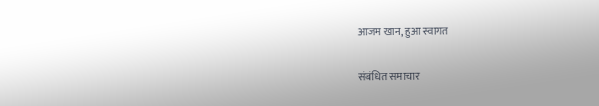आजम खान, हुआ स्वागत

संबंधित समाचार